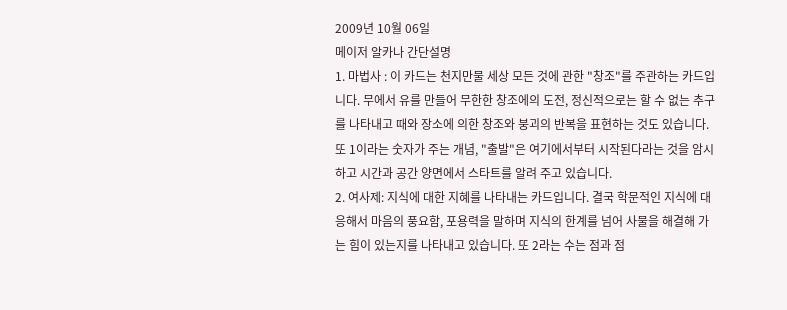2009년 10월 06일
메이저 알카나 간단설명
1. 마법사 : 이 카드는 천지만물 세상 모든 것에 관한 "창조"를 주관하는 카드입니다. 무에서 유를 만들어 무한한 창조에의 도전, 정신적으로는 할 수 없는 추구를 나타내고 때와 장소에 의한 창조와 붕괴의 반복을 표현하는 것도 있습니다. 또 1이라는 숫자가 주는 개념, "출발"은 여기에서부터 시작된다라는 것을 암시하고 시간과 공간 양면에서 스타트를 알려 주고 있습니다.
2. 여사제: 지식에 대한 지혜를 나타내는 카드입니다. 결국 학문적인 지식에 대응해서 마음의 풍요함, 포용력을 말하며 지식의 한계를 넘어 사물을 해결해 가는 힘이 있는지를 나타내고 있습니다. 또 2라는 수는 점과 점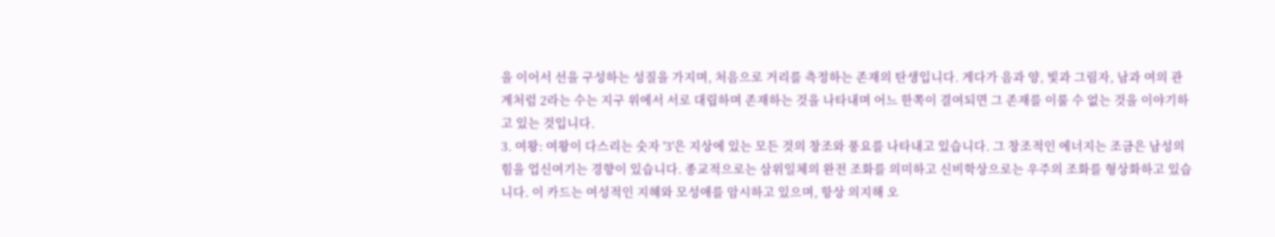을 이어서 선을 구성하는 성질을 가지며, 처음으로 거리를 측정하는 존재의 탄생입니다. 게다가 음과 양, 빛과 그림자, 남과 여의 관계처럼 2라는 수는 지구 위에서 서로 대립하며 존재하는 것을 나타내며 어느 한쪽이 결여되면 그 존재를 이룰 수 없는 것을 이야기하고 있는 것입니다.
3. 여왕: 여왕이 다스리는 숫자 '3'은 지상에 있는 모든 것의 창조와 풍요를 나타내고 있습니다. 그 창조적인 에너지는 조금은 남성의 힘을 업신여기는 경향이 있습니다. 종교적으로는 삼위일체의 완전 조화를 의미하고 신비학상으로는 우주의 조화를 형상화하고 있습니다. 이 카드는 여성적인 지혜와 모성애를 암시하고 있으며, 항상 의지해 오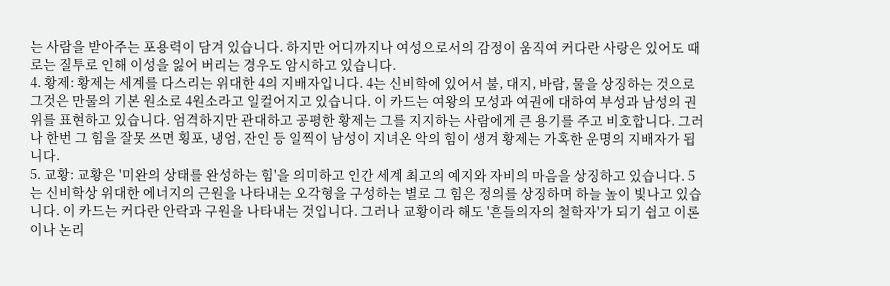는 사람을 받아주는 포용력이 담겨 있습니다. 하지만 어디까지나 여성으로서의 감정이 움직여 커다란 사랑은 있어도 때로는 질투로 인해 이성을 잃어 버리는 경우도 암시하고 있습니다.
4. 황제: 황제는 세계를 다스리는 위대한 4의 지배자입니다. 4는 신비학에 있어서 불, 대지, 바람, 물을 상징하는 것으로 그것은 만물의 기본 원소로 4원소라고 일컬어지고 있습니다. 이 카드는 여왕의 모성과 여권에 대하여 부성과 남성의 권위를 표현하고 있습니다. 엄격하지만 관대하고 공평한 황제는 그를 지지하는 사람에게 큰 용기를 주고 비호합니다. 그러나 한번 그 힘을 잘못 쓰면 횡포, 냉엄, 잔인 등 일찍이 남성이 지녀온 악의 힘이 생겨 황제는 가혹한 운명의 지배자가 됩니다.
5. 교황: 교황은 '미완의 상태를 완성하는 힘'을 의미하고 인간 세계 최고의 예지와 자비의 마음을 상징하고 있습니다. 5는 신비학상 위대한 에너지의 근원을 나타내는 오각형을 구성하는 별로 그 힘은 정의를 상징하며 하늘 높이 빛나고 있습니다. 이 카드는 커다란 안락과 구원을 나타내는 것입니다. 그러나 교황이라 해도 '흔들의자의 철학자'가 되기 쉽고 이론이나 논리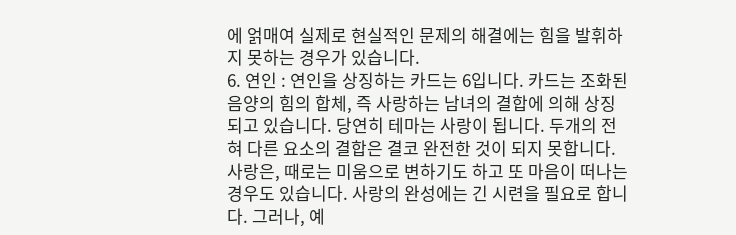에 얽매여 실제로 현실적인 문제의 해결에는 힘을 발휘하지 못하는 경우가 있습니다.
6. 연인 : 연인을 상징하는 카드는 6입니다. 카드는 조화된 음양의 힘의 합체, 즉 사랑하는 남녀의 결합에 의해 상징되고 있습니다. 당연히 테마는 사랑이 됩니다. 두개의 전혀 다른 요소의 결합은 결코 완전한 것이 되지 못합니다. 사랑은, 때로는 미움으로 변하기도 하고 또 마음이 떠나는 경우도 있습니다. 사랑의 완성에는 긴 시련을 필요로 합니다. 그러나, 예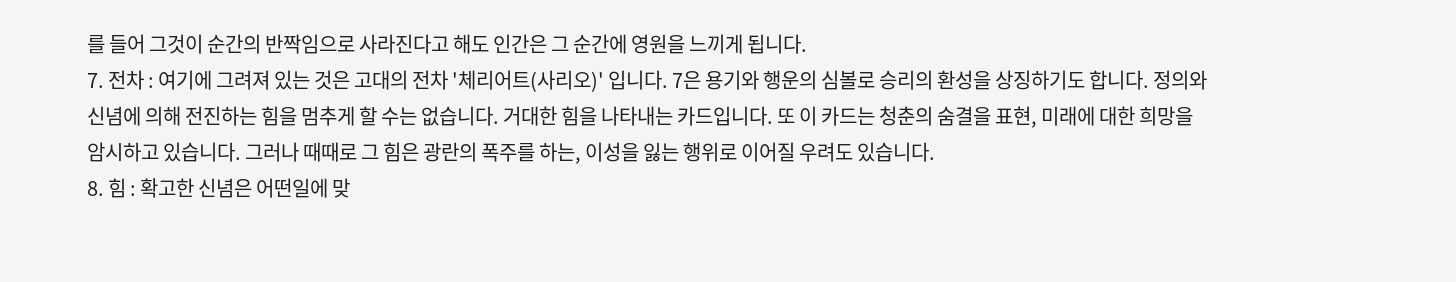를 들어 그것이 순간의 반짝임으로 사라진다고 해도 인간은 그 순간에 영원을 느끼게 됩니다.
7. 전차 : 여기에 그려져 있는 것은 고대의 전차 '체리어트(사리오)' 입니다. 7은 용기와 행운의 심볼로 승리의 환성을 상징하기도 합니다. 정의와 신념에 의해 전진하는 힘을 멈추게 할 수는 없습니다. 거대한 힘을 나타내는 카드입니다. 또 이 카드는 청춘의 숨결을 표현, 미래에 대한 희망을 암시하고 있습니다. 그러나 때때로 그 힘은 광란의 폭주를 하는, 이성을 잃는 행위로 이어질 우려도 있습니다.
8. 힘 : 확고한 신념은 어떤일에 맞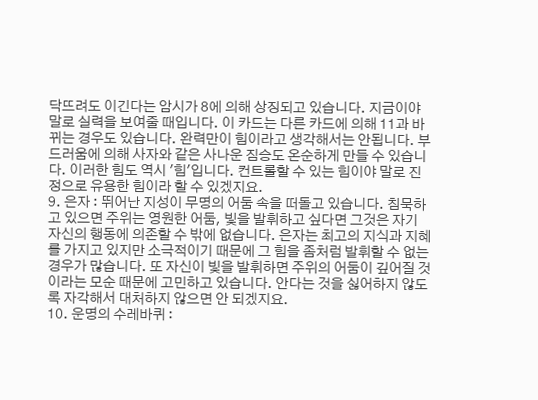닥뜨려도 이긴다는 암시가 8에 의해 상징되고 있습니다. 지금이야 말로 실력을 보여줄 때입니다. 이 카드는 다른 카드에 의해 11과 바뀌는 경우도 있습니다. 완력만이 힘이라고 생각해서는 안됩니다. 부드러움에 의해 사자와 같은 사나운 짐승도 온순하게 만들 수 있습니다. 이러한 힘도 역시 '힘'입니다. 컨트롤할 수 있는 힘이야 말로 진정으로 유용한 힘이라 할 수 있겠지요.
9. 은자 : 뛰어난 지성이 무명의 어둠 속을 떠돌고 있습니다. 침묵하고 있으면 주위는 영원한 어둠, 빛을 발휘하고 싶다면 그것은 자기 자신의 행동에 의존할 수 밖에 없습니다. 은자는 최고의 지식과 지혜를 가지고 있지만 소극적이기 때문에 그 힘을 좀처럼 발휘할 수 없는 경우가 많습니다. 또 자신이 빛을 발휘하면 주위의 어둠이 깊어질 것이라는 모순 때문에 고민하고 있습니다. 안다는 것을 싫어하지 않도록 자각해서 대처하지 않으면 안 되겠지요.
10. 운명의 수레바퀴 :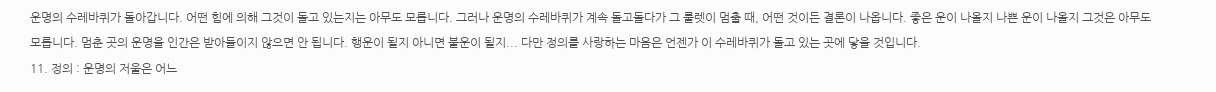운명의 수레바퀴가 돌아갑니다. 어떤 힘에 의해 그것이 돌고 있는지는 아무도 모릅니다. 그러나 운명의 수레바퀴가 계속 돌고돌다가 그 룰렛이 멈출 때, 어떤 것이든 결론이 나옵니다. 좋은 운이 나올지 나쁜 운이 나올지 그것은 아무도 모릅니다. 멈춘 곳의 운명을 인간은 받아들이지 않으면 안 됩니다. 행운이 될지 아니면 불운이 될지... 다만 정의를 사랑하는 마음은 언젠가 이 수레바퀴가 돌고 있는 곳에 닿을 것입니다.
11. 정의 : 운명의 저울은 어느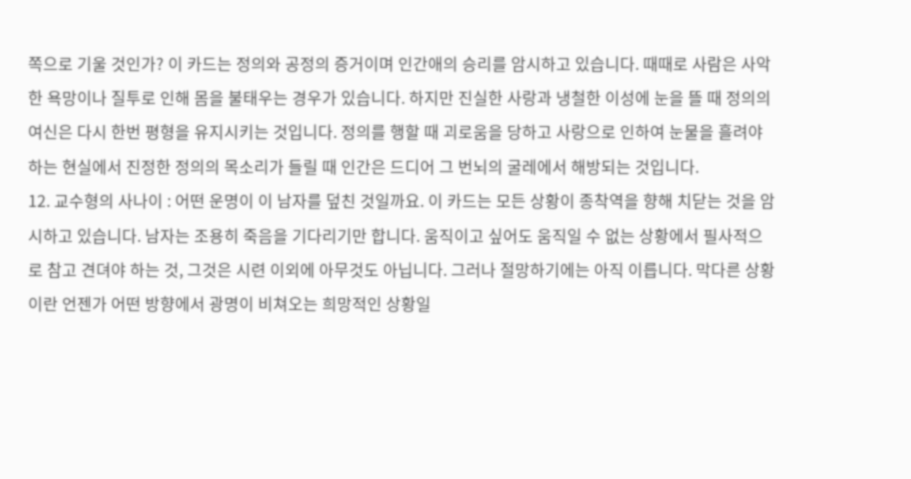쪽으로 기울 것인가? 이 카드는 정의와 공정의 증거이며 인간애의 승리를 암시하고 있습니다. 때때로 사람은 사악한 욕망이나 질투로 인해 몸을 불태우는 경우가 있습니다. 하지만 진실한 사랑과 냉철한 이성에 눈을 뜰 때 정의의 여신은 다시 한번 평형을 유지시키는 것입니다. 정의를 행할 때 괴로움을 당하고 사랑으로 인하여 눈물을 흘려야 하는 현실에서 진정한 정의의 목소리가 들릴 때 인간은 드디어 그 번뇌의 굴레에서 해방되는 것입니다.
12. 교수형의 사나이 : 어떤 운명이 이 남자를 덮친 것일까요. 이 카드는 모든 상황이 종착역을 향해 치닫는 것을 암시하고 있습니다. 남자는 조용히 죽음을 기다리기만 합니다. 움직이고 싶어도 움직일 수 없는 상황에서 필사적으로 참고 견뎌야 하는 것, 그것은 시련 이외에 아무것도 아닙니다. 그러나 절망하기에는 아직 이릅니다. 막다른 상황이란 언젠가 어떤 방향에서 광명이 비쳐오는 희망적인 상황일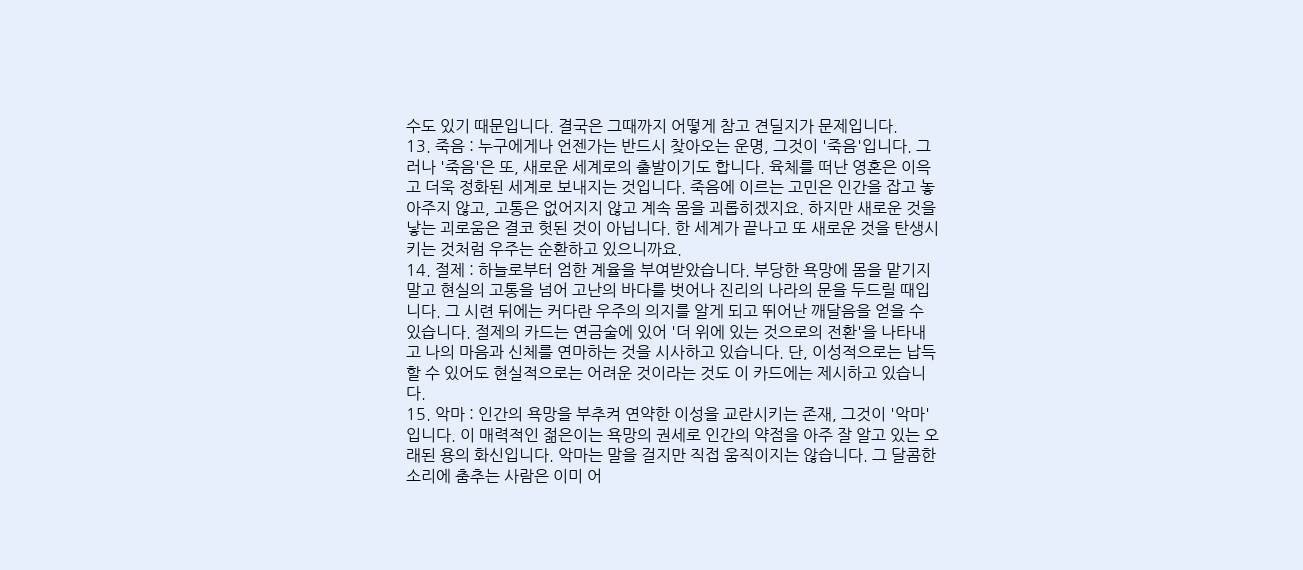수도 있기 때문입니다. 결국은 그때까지 어떻게 참고 견딜지가 문제입니다.
13. 죽음 : 누구에게나 언젠가는 반드시 찾아오는 운명, 그것이 '죽음'입니다. 그러나 '죽음'은 또, 새로운 세계로의 출발이기도 합니다. 육체를 떠난 영혼은 이윽고 더욱 정화된 세계로 보내지는 것입니다. 죽음에 이르는 고민은 인간을 잡고 놓아주지 않고, 고통은 없어지지 않고 계속 몸을 괴롭히겠지요. 하지만 새로운 것을 낳는 괴로움은 결코 헛된 것이 아닙니다. 한 세계가 끝나고 또 새로운 것을 탄생시키는 것처럼 우주는 순환하고 있으니까요.
14. 절제 : 하늘로부터 엄한 계율을 부여받았습니다. 부당한 욕망에 몸을 맡기지 말고 현실의 고통을 넘어 고난의 바다를 벗어나 진리의 나라의 문을 두드릴 때입니다. 그 시련 뒤에는 커다란 우주의 의지를 알게 되고 뛰어난 깨달음을 얻을 수 있습니다. 절제의 카드는 연금술에 있어 '더 위에 있는 것으로의 전환'을 나타내고 나의 마음과 신체를 연마하는 것을 시사하고 있습니다. 단, 이성적으로는 납득할 수 있어도 현실적으로는 어려운 것이라는 것도 이 카드에는 제시하고 있습니다.
15. 악마 : 인간의 욕망을 부추켜 연약한 이성을 교란시키는 존재, 그것이 '악마'입니다. 이 매력적인 젊은이는 욕망의 권세로 인간의 약점을 아주 잘 알고 있는 오래된 용의 화신입니다. 악마는 말을 걸지만 직접 움직이지는 않습니다. 그 달콤한 소리에 춤추는 사람은 이미 어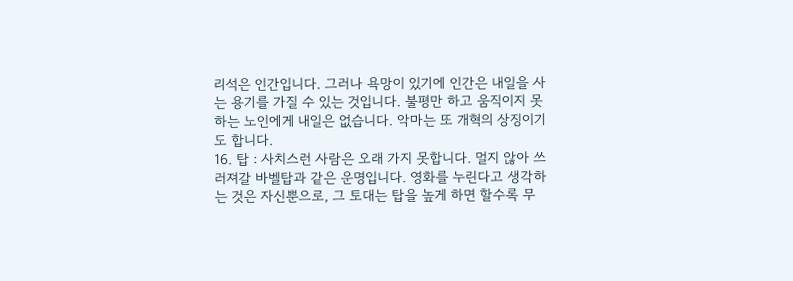리석은 인간입니다. 그러나 욕망이 있기에 인간은 내일을 사는 용기를 가질 수 있는 것입니다. 불평만 하고 움직이지 못하는 노인에게 내일은 없습니다. 악마는 또 개혁의 상징이기도 합니다.
16. 탑 : 사치스런 사람은 오래 가지 못합니다. 멀지 않아 쓰러져갈 바벨탑과 같은 운명입니다. 영화를 누린다고 생각하는 것은 자신뿐으로, 그 토대는 탑을 높게 하면 할수록 무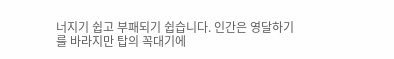너지기 쉽고 부패되기 쉽습니다. 인간은 영달하기를 바라지만 탑의 꼭대기에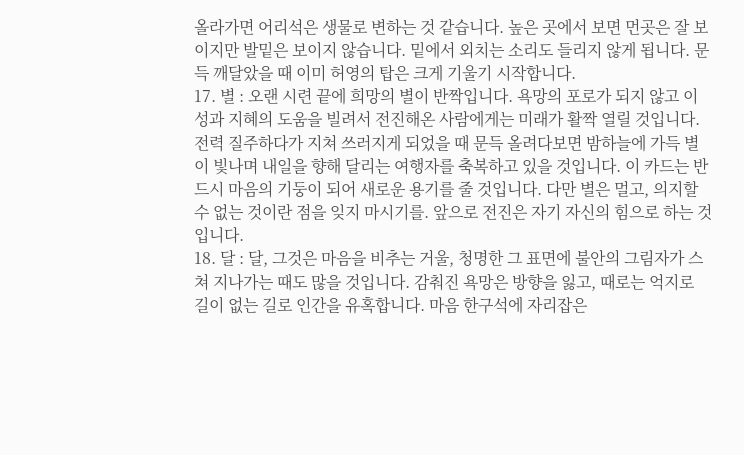올라가면 어리석은 생물로 변하는 것 같습니다. 높은 곳에서 보면 먼곳은 잘 보이지만 발밑은 보이지 않습니다. 밑에서 외치는 소리도 들리지 않게 됩니다. 문득 깨달았을 때 이미 허영의 탑은 크게 기울기 시작합니다.
17. 별 : 오랜 시련 끝에 희망의 별이 반짝입니다. 욕망의 포로가 되지 않고 이성과 지혜의 도움을 빌려서 전진해온 사람에게는 미래가 활짝 열릴 것입니다. 전력 질주하다가 지쳐 쓰러지게 되었을 때 문득 올려다보면 밤하늘에 가득 별이 빛나며 내일을 향해 달리는 여행자를 축복하고 있을 것입니다. 이 카드는 반드시 마음의 기둥이 되어 새로운 용기를 줄 것입니다. 다만 별은 멀고, 의지할 수 없는 것이란 점을 잊지 마시기를. 앞으로 전진은 자기 자신의 힘으로 하는 것입니다.
18. 달 : 달, 그것은 마음을 비추는 거울, 청명한 그 표면에 불안의 그림자가 스쳐 지나가는 때도 많을 것입니다. 감춰진 욕망은 방향을 잃고, 때로는 억지로 길이 없는 길로 인간을 유혹합니다. 마음 한구석에 자리잡은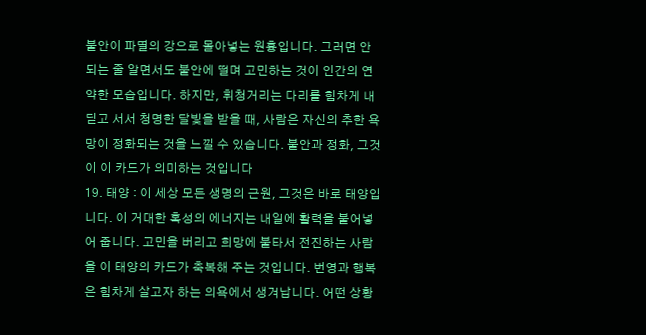불안이 파멸의 강으로 몰아넣는 원흉입니다. 그러면 안 되는 줄 알면서도 불안에 떨며 고민하는 것이 인간의 연약한 모습입니다. 하지만, 휘청거리는 다리를 힘차게 내딛고 서서 청명한 달빛을 받을 때, 사람은 자신의 추한 욕망이 정화되는 것을 느낄 수 있습니다. 불안과 정화, 그것이 이 카드가 의미하는 것입니다
19. 태양 : 이 세상 모든 생명의 근원, 그것은 바로 태양입니다. 이 거대한 혹성의 에너지는 내일에 활력을 불어넣어 줍니다. 고민을 버리고 희망에 불타서 전진하는 사람을 이 태양의 카드가 축복해 주는 것입니다. 번영과 행복은 힘차게 살고자 하는 의욕에서 생겨납니다. 어떤 상황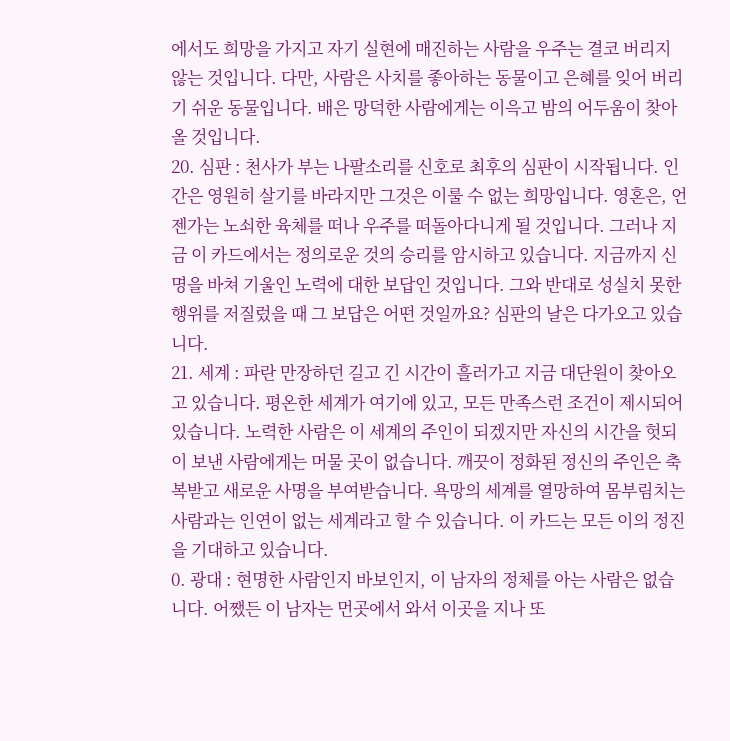에서도 희망을 가지고 자기 실현에 매진하는 사람을 우주는 결코 버리지 않는 것입니다. 다만, 사람은 사치를 좋아하는 동물이고 은혜를 잊어 버리기 쉬운 동물입니다. 배은 망덕한 사람에게는 이윽고 밤의 어두움이 찾아올 것입니다.
20. 심판 : 천사가 부는 나팔소리를 신호로 최후의 심판이 시작됩니다. 인간은 영원히 살기를 바라지만 그것은 이룰 수 없는 희망입니다. 영혼은, 언젠가는 노쇠한 육체를 떠나 우주를 떠돌아다니게 될 것입니다. 그러나 지금 이 카드에서는 정의로운 것의 승리를 암시하고 있습니다. 지금까지 신명을 바쳐 기울인 노력에 대한 보답인 것입니다. 그와 반대로 성실치 못한 행위를 저질렀을 때 그 보답은 어떤 것일까요? 심판의 날은 다가오고 있습니다.
21. 세계 : 파란 만장하던 길고 긴 시간이 흘러가고 지금 대단원이 찾아오고 있습니다. 평온한 세계가 여기에 있고, 모든 만족스런 조건이 제시되어 있습니다. 노력한 사람은 이 세계의 주인이 되겠지만 자신의 시간을 헛되이 보낸 사람에게는 머물 곳이 없습니다. 깨끗이 정화된 정신의 주인은 축복받고 새로운 사명을 부여받습니다. 욕망의 세계를 열망하여 몸부림치는 사람과는 인연이 없는 세계라고 할 수 있습니다. 이 카드는 모든 이의 정진을 기대하고 있습니다.
0. 광대 : 현명한 사람인지 바보인지, 이 남자의 정체를 아는 사람은 없습니다. 어쨌든 이 남자는 먼곳에서 와서 이곳을 지나 또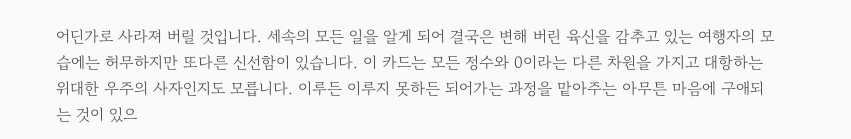어딘가로 사라져 버릴 것입니다. 세속의 모든 일을 알게 되어 결국은 변해 버린 육신을 감추고 있는 여행자의 모습에는 허무하지만 또다른 신선함이 있습니다. 이 카드는 모든 정수와 0이라는 다른 차원을 가지고 대항하는 위대한 우주의 사자인지도 모릅니다. 이루든 이루지 못하든 되어가는 과정을 맡아주는 아무튼 마음에 구애되는 것이 있으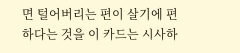면 털어버리는 편이 살기에 편하다는 것을 이 카드는 시사하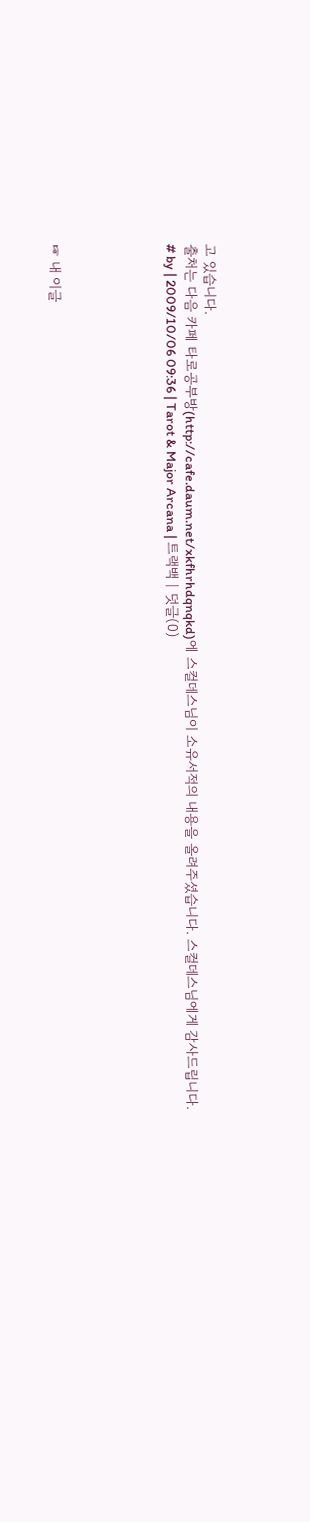고 있습니다.
출처는 다음 카페 타로공부방(http://cafe.daum.net/xkfhrhdqnqkd)에 스컬데스님이 소유서적의 내용을 올려주셨습니다. 스컬데스님에게 감사드립니다.
# by | 2009/10/06 09:36 | Tarot & Major Arcana | 트랙백 | 덧글(0)





☞ 내 이글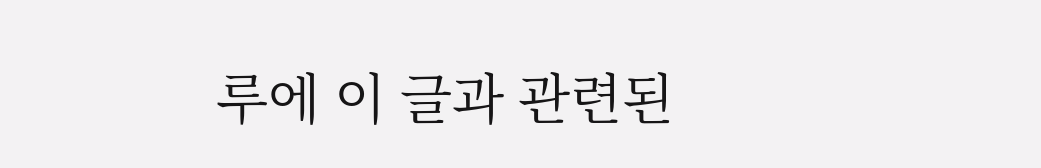루에 이 글과 관련된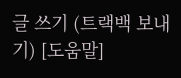글 쓰기 (트랙백 보내기) [도움말]